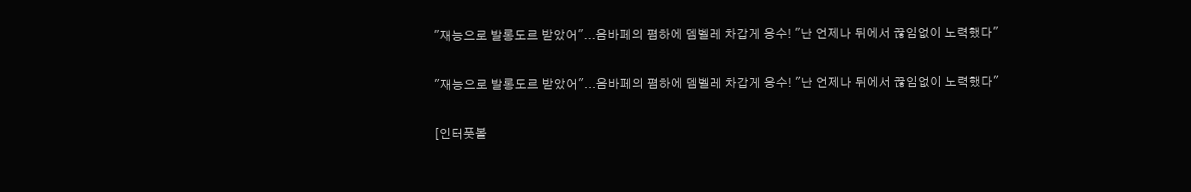"재능으로 발롱도르 받았어"...음바페의 폄하에 뎀벨레 차갑게 응수! "난 언제나 뒤에서 끊임없이 노력했다"

"재능으로 발롱도르 받았어"...음바페의 폄하에 뎀벨레 차갑게 응수! "난 언제나 뒤에서 끊임없이 노력했다"

[인터풋볼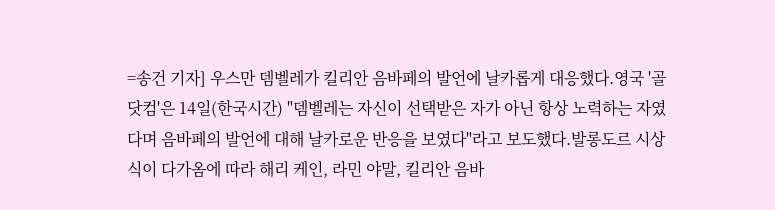=송건 기자] 우스만 뎀벨레가 킬리안 음바페의 발언에 날카롭게 대응했다.영국 '골닷컴'은 14일(한국시간) "뎀벨레는 자신이 선택받은 자가 아닌 항상 노력하는 자였다며 음바페의 발언에 대해 날카로운 반응을 보였다"라고 보도했다.발롱도르 시상식이 다가옴에 따라 해리 케인, 라민 야말, 킬리안 음바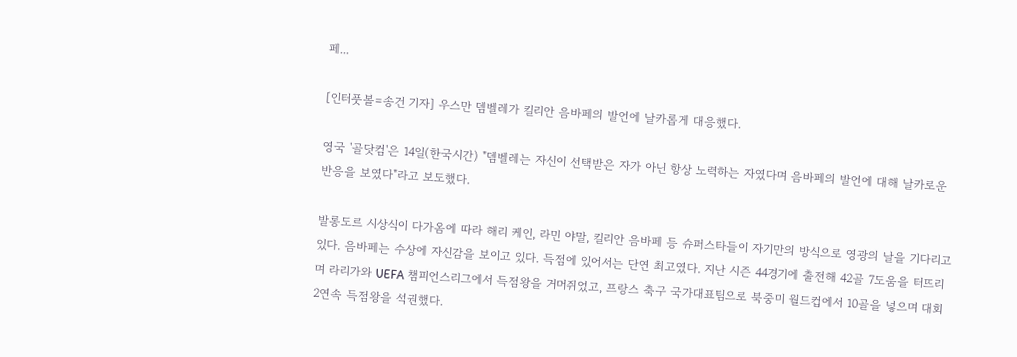페...

[인터풋볼=송건 기자] 우스만 뎀벨레가 킬리안 음바페의 발언에 날카롭게 대응했다.

영국 '골닷컴'은 14일(한국시간) "뎀벨레는 자신이 선택받은 자가 아닌 항상 노력하는 자였다며 음바페의 발언에 대해 날카로운 반응을 보였다"라고 보도했다.

발롱도르 시상식이 다가옴에 따라 해리 케인, 라민 야말, 킬리안 음바페 등 슈퍼스타들이 자기만의 방식으로 영광의 날을 기다리고 있다. 음바페는 수상에 자신감을 보이고 있다. 득점에 있어서는 단연 최고였다. 지난 시즌 44경기에 출전해 42골 7도움을 터뜨리며 라리가와 UEFA 챔피언스리그에서 득점왕을 거머쥐었고, 프랑스 축구 국가대표팀으로 북중미 월드컵에서 10골을 넣으며 대회 2연속 득점왕을 석권했다.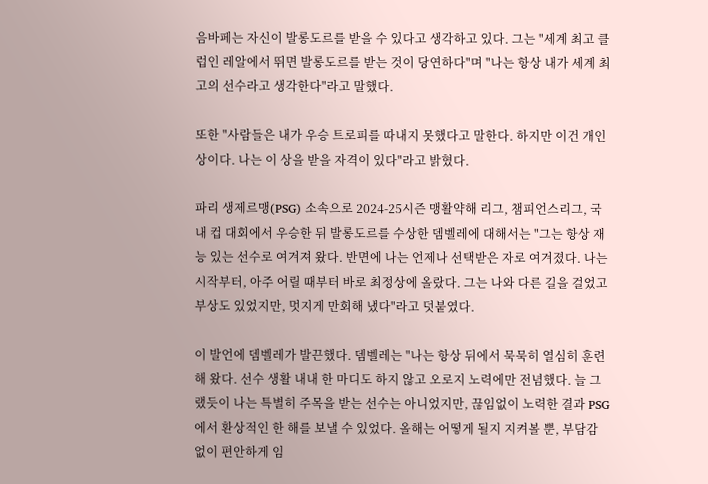음바페는 자신이 발롱도르를 받을 수 있다고 생각하고 있다. 그는 "세계 최고 클럽인 레알에서 뛰면 발롱도르를 받는 것이 당연하다"며 "나는 항상 내가 세계 최고의 선수라고 생각한다"라고 말했다.

또한 "사람들은 내가 우승 트로피를 따내지 못했다고 말한다. 하지만 이건 개인상이다. 나는 이 상을 받을 자격이 있다"라고 밝혔다.

파리 생제르맹(PSG) 소속으로 2024-25시즌 맹활약해 리그, 챔피언스리그, 국내 컵 대회에서 우승한 뒤 발롱도르를 수상한 뎀벨레에 대해서는 "그는 항상 재능 있는 선수로 여겨져 왔다. 반면에 나는 언제나 선택받은 자로 여겨졌다. 나는 시작부터, 아주 어릴 때부터 바로 최정상에 올랐다. 그는 나와 다른 길을 걸었고 부상도 있었지만, 멋지게 만회해 냈다"라고 덧붙였다.

이 발언에 뎀벨레가 발끈했다. 뎀벨레는 "나는 항상 뒤에서 묵묵히 열심히 훈련해 왔다. 선수 생활 내내 한 마디도 하지 않고 오로지 노력에만 전념했다. 늘 그랬듯이 나는 특별히 주목을 받는 선수는 아니었지만, 끊임없이 노력한 결과 PSG에서 환상적인 한 해를 보낼 수 있었다. 올해는 어떻게 될지 지켜볼 뿐, 부담감 없이 편안하게 임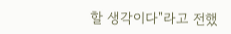할 생각이다"라고 전했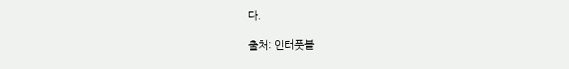다.

출처: 인터풋볼